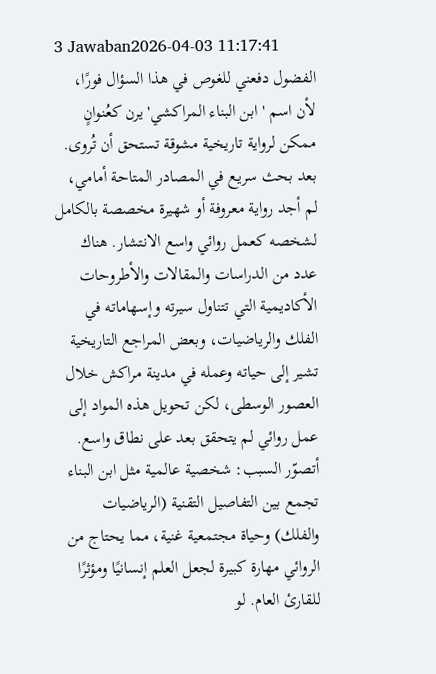3 Jawaban2026-04-03 11:17:41
الفضول دفعني للغوص في هذا السؤال فورًا، لأن اسم 'ابن البناء المراكشي' يرن كعُنوانٍ ممكن لرواية تاريخية مشوقة تستحق أن تُروى.
بعد بحث سريع في المصادر المتاحة أمامي، لم أجد رواية معروفة أو شهيرة مخصصة بالكامل لشخصه كعمل روائي واسع الانتشار. هناك عدد من الدراسات والمقالات والأطروحات الأكاديمية التي تتناول سيرته وإسهاماته في الفلك والرياضيات، وبعض المراجع التاريخية تشير إلى حياته وعمله في مدينة مراكش خلال العصور الوسطى، لكن تحويل هذه المواد إلى عمل روائي لم يتحقق بعد على نطاق واسع.
أتصوّر السبب: شخصية عالمية مثل ابن البناء تجمع بين التفاصيل التقنية (الرياضيات والفلك) وحياة مجتمعية غنية، مما يحتاج من الروائي مهارة كبيرة لجعل العلم إنسانيًا ومؤثرًا للقارئ العام. لو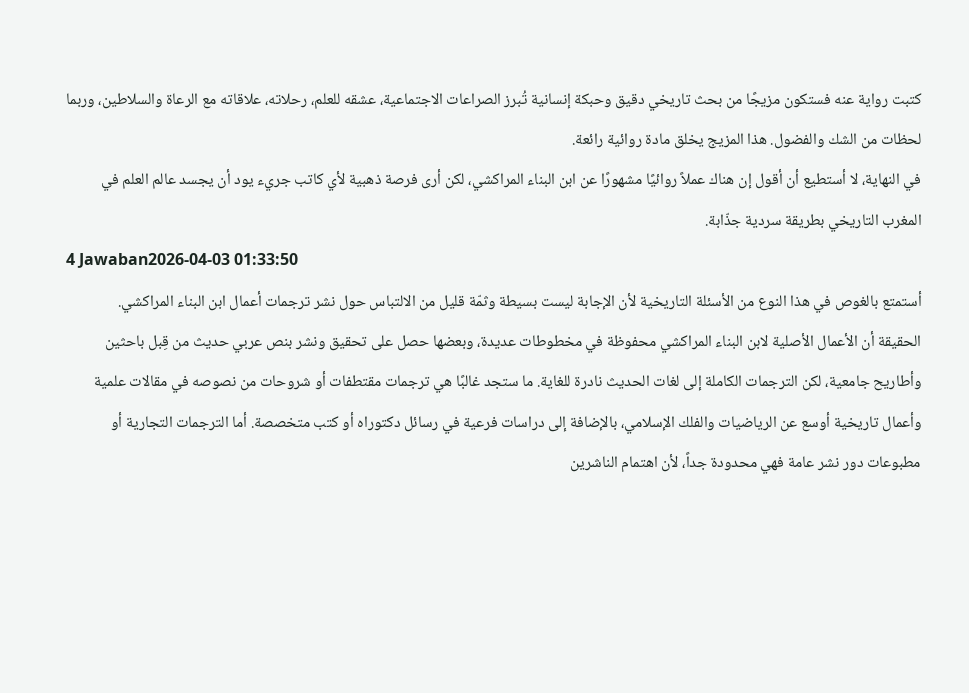كتبت رواية عنه فستكون مزيجًا من بحث تاريخي دقيق وحبكة إنسانية تُبرز الصراعات الاجتماعية، عشقه للعلم، رحلاته، علاقاته مع الرعاة والسلاطين، وربما لحظات من الشك والفضول. هذا المزيج يخلق مادة روائية رائعة.
في النهاية، لا أستطيع أن أقول إن هناك عملاً روائيًا مشهورًا عن ابن البناء المراكشي، لكن أرى فرصة ذهبية لأي كاتب جريء يود أن يجسد عالم العلم في المغرب التاريخي بطريقة سردية جذّابة.
4 Jawaban2026-04-03 01:33:50
أستمتع بالغوص في هذا النوع من الأسئلة التاريخية لأن الإجابة ليست بسيطة وثمّة قليل من الالتباس حول نشر ترجمات أعمال ابن البناء المراكشي.
الحقيقة أن الأعمال الأصلية لابن البناء المراكشي محفوظة في مخطوطات عديدة، وبعضها حصل على تحقيق ونشر بنص عربي حديث من قِبل باحثين وأطاريح جامعية، لكن الترجمات الكاملة إلى لغات الحديث نادرة للغاية. ما ستجد غالبًا هي ترجمات مقتطفات أو شروحات من نصوصه في مقالات علمية وأعمال تاريخية أوسع عن الرياضيات والفلك الإسلامي، بالإضافة إلى دراسات فرعية في رسائل دكتوراه أو كتب متخصصة. أما الترجمات التجارية أو مطبوعات دور نشر عامة فهي محدودة جداً، لأن اهتمام الناشرين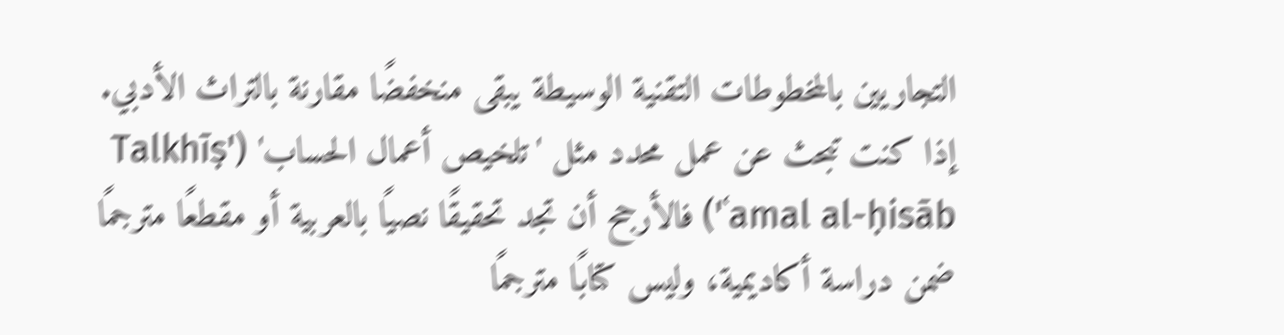التجاريين بالمخطوطات التقنية الوسيطة يبقى منخفضًا مقارنة بالتراث الأدبي.
إذا كنت تبحث عن عمل محدد مثل 'تلخيص أعمال الحساب' ('Talkhīṣ ʿamal al-ḥisāb') فالأرجح أن تجد تحقيقًا نصيًا بالعربية أو مقطعًا مترجمًا ضمن دراسة أكاديمية، وليس كتابًا مترجمًا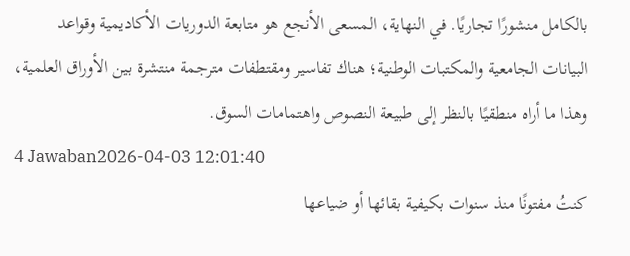بالكامل منشورًا تجاريًا. في النهاية، المسعى الأنجع هو متابعة الدوريات الأكاديمية وقواعد البيانات الجامعية والمكتبات الوطنية؛ هناك تفاسير ومقتطفات مترجمة منتشرة بين الأوراق العلمية، وهذا ما أراه منطقيًا بالنظر إلى طبيعة النصوص واهتمامات السوق.
4 Jawaban2026-04-03 12:01:40
كنتُ مفتونًا منذ سنوات بكيفية بقائها أو ضياعها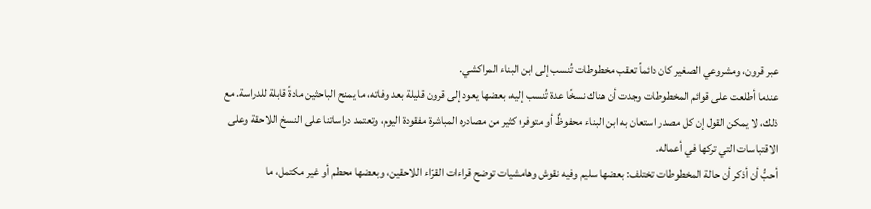عبر قرون، ومشروعي الصغير كان دائماً تعقب مخطوطات تُنسب إلى ابن البناء المراكشي.
عندما أطلعت على قوائم المخطوطات وجدت أن هناك نسخًا عدة تُنسب إليه، بعضها يعود إلى قرون قليلة بعد وفاته، ما يمنح الباحثين مادةً قابلة للدراسة. مع ذلك، لا يمكن القول إن كل مصدر استعان به ابن البناء محفوظٌ أو متوفر؛ كثير من مصادره المباشرة مفقودة اليوم، وتعتمد دراساتنا على النسخ اللاحقة وعلى الاقتباسات التي تركها في أعماله.
أحبُّ أن أذكر أن حالة المخطوطات تختلف: بعضها سليم وفيه نقوش وهامشيات توضح قراءات القرّاء اللاحقين، وبعضها محطم أو غير مكتمل، ما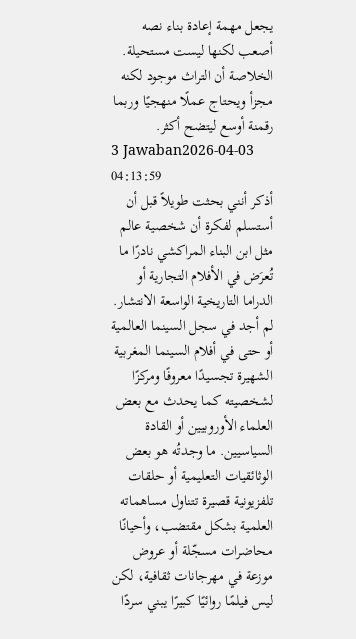يجعل مهمة إعادة بناء نصه أصعب لكنها ليست مستحيلة. الخلاصة أن التراث موجود لكنه مجزأ ويحتاج عملًا منهجيًا وربما رقمنة أوسع ليتضح أكثر.
3 Jawaban2026-04-03 04:13:59
أذكر أنني بحثت طويلاً قبل أن أستسلم لفكرة أن شخصية عالم مثل ابن البناء المراكشي نادرًا ما تُعرَض في الأفلام التجارية أو الدراما التاريخية الواسعة الانتشار.
لم أجد في سجل السينما العالمية أو حتى في أفلام السينما المغربية الشهيرة تجسيدًا معروفًا ومركزًا لشخصيته كما يحدث مع بعض العلماء الأوروبيين أو القادة السياسيين. ما وجدتُه هو بعض الوثائقيات التعليمية أو حلقات تلفزيونية قصيرة تتناول مساهماته العلمية بشكل مقتضب، وأحيانًا محاضرات مسجّلة أو عروض موزعة في مهرجانات ثقافية، لكن ليس فيلمًا روائيًا كبيرًا يبني سردًا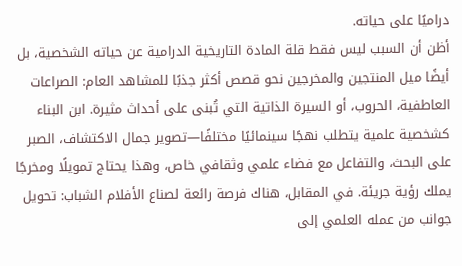دراميًا على حياته.
أظن أن السبب ليس فقط قلة المادة التاريخية الدرامية عن حياته الشخصية، بل أيضًا ميل المنتجين والمخرجين نحو قصص أكثر جذبًا للمشاهد العام: الصراعات العاطفية، الحروب، أو السيرة الذاتية التي تُبنى على أحداث مثيرة. ابن البناء كشخصية علمية يتطلب نهجًا سينمائيًا مختلفًا—تصوير جمال الاكتشاف، الصبر على البحث، والتفاعل مع فضاء علمي وثقافي خاص، وهذا يحتاج تمويلًا ومخرجًا يملك رؤية جريئة. في المقابل، هناك فرصة رائعة لصناع الأفلام الشباب: تحويل جوانب من عمله العلمي إلى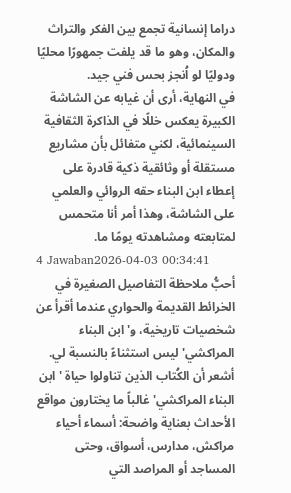دراما إنسانية تجمع بين الفكر والتراث والمكان، وهو ما قد يلفت جمهورًا محليًا ودوليًا لو اُنجز بحس فني جيد.
في النهاية، أرى أن غيابه عن الشاشة الكبيرة يعكس خللًا في الذاكرة الثقافية السينمائية، لكني متفائل بأن مشاريع مستقلة أو وثائقية ذكية قادرة على إعطاء ابن البناء حقه الروائي والعلمي على الشاشة، وهذا أمر أنا متحمس لمتابعته ومشاهدته يومًا ما.
4 Jawaban2026-04-03 00:34:41
أحبُّ ملاحظة التفاصيل الصغيرة في الخرائط القديمة والحواري عندما أقرأ عن شخصيات تاريخية، و'ابن البناء المراكشي' ليس استثناءً بالنسبة لي.
أشعر أن الكُتاب الذين تناولوا حياة 'ابن البناء المراكشي' غالباً ما يختارون مواقع الأحداث بعناية واضحة: أسماء أحياء مراكش، مدارس، أسواق، وحتى المساجد أو المراصد التي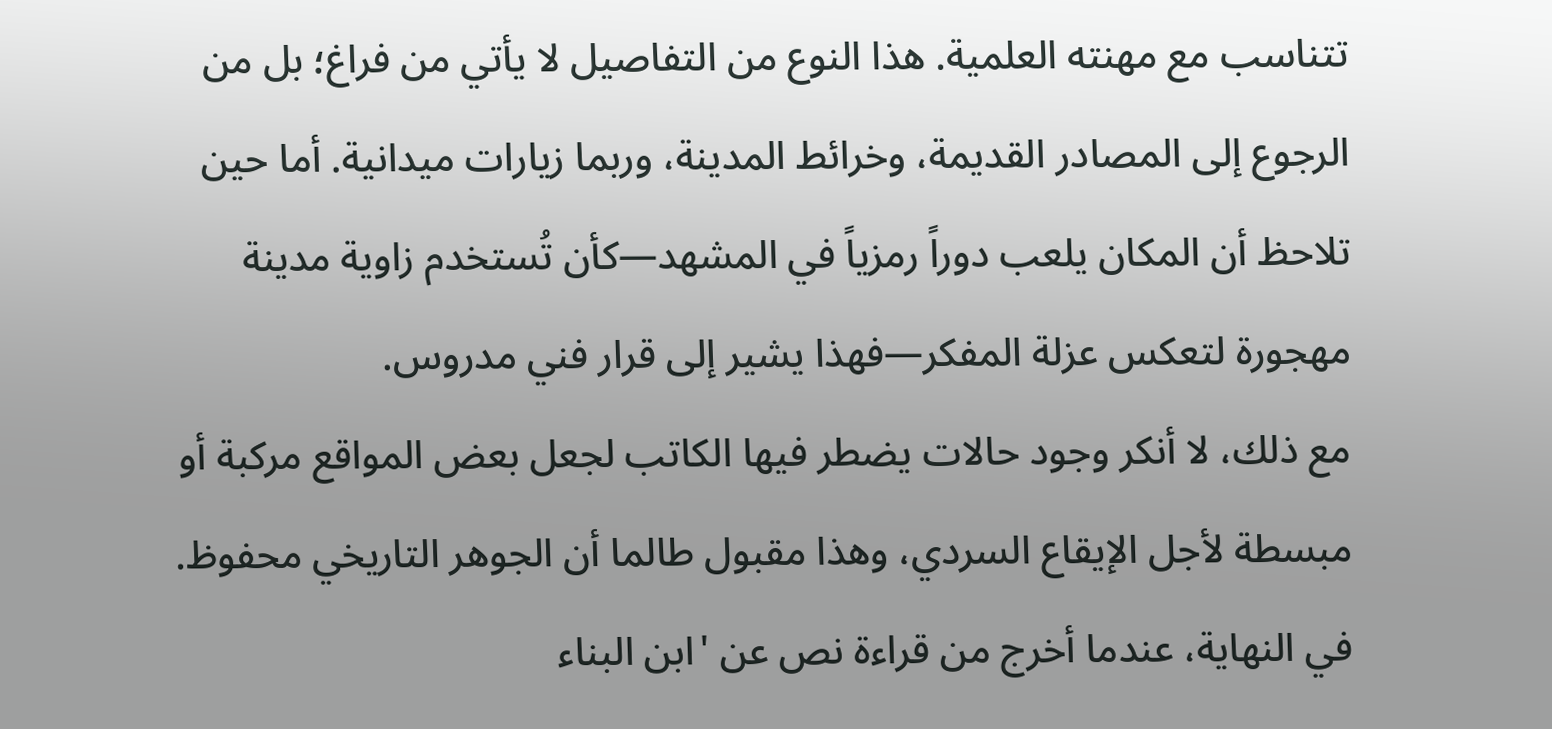تتناسب مع مهنته العلمية. هذا النوع من التفاصيل لا يأتي من فراغ؛ بل من الرجوع إلى المصادر القديمة، وخرائط المدينة، وربما زيارات ميدانية. أما حين تلاحظ أن المكان يلعب دوراً رمزياً في المشهد—كأن تُستخدم زاوية مدينة مهجورة لتعكس عزلة المفكر—فهذا يشير إلى قرار فني مدروس.
مع ذلك، لا أنكر وجود حالات يضطر فيها الكاتب لجعل بعض المواقع مركبة أو مبسطة لأجل الإيقاع السردي، وهذا مقبول طالما أن الجوهر التاريخي محفوظ. في النهاية، عندما أخرج من قراءة نص عن 'ابن البناء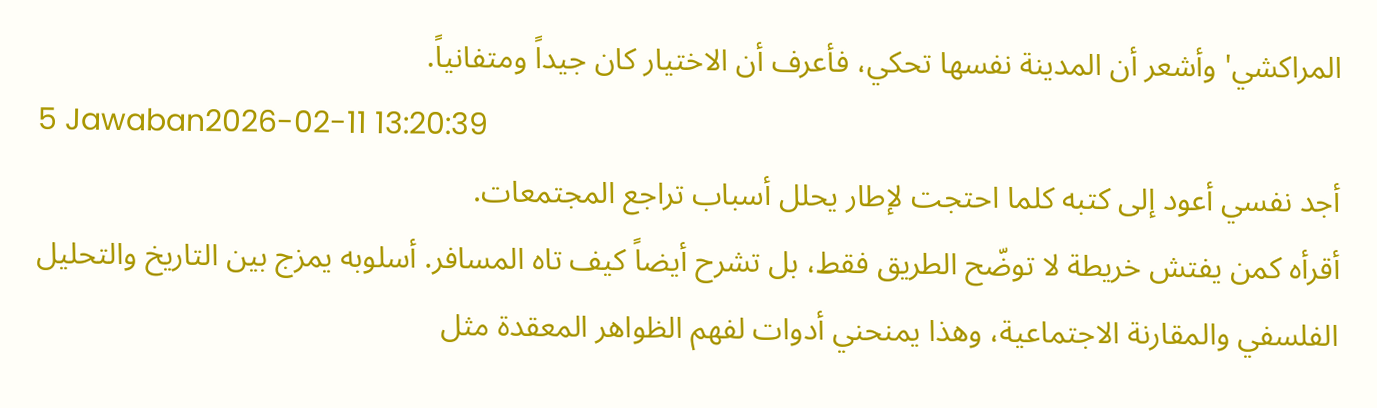المراكشي' وأشعر أن المدينة نفسها تحكي، فأعرف أن الاختيار كان جيداً ومتفانياً.
5 Jawaban2026-02-11 13:20:39
أجد نفسي أعود إلى كتبه كلما احتجت لإطار يحلل أسباب تراجع المجتمعات.
أقرأه كمن يفتش خريطة لا توضّح الطريق فقط، بل تشرح أيضاً كيف تاه المسافر. أسلوبه يمزج بين التاريخ والتحليل الفلسفي والمقارنة الاجتماعية، وهذا يمنحني أدوات لفهم الظواهر المعقدة مثل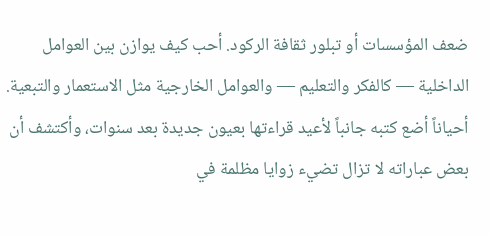ضعف المؤسسات أو تبلور ثقافة الركود. أحب كيف يوازن بين العوامل الداخلية — كالفكر والتعليم — والعوامل الخارجية مثل الاستعمار والتبعية.
أحياناً أضع كتبه جانباً لأعيد قراءتها بعيون جديدة بعد سنوات، وأكتشف أن بعض عباراته لا تزال تضيء زوايا مظلمة في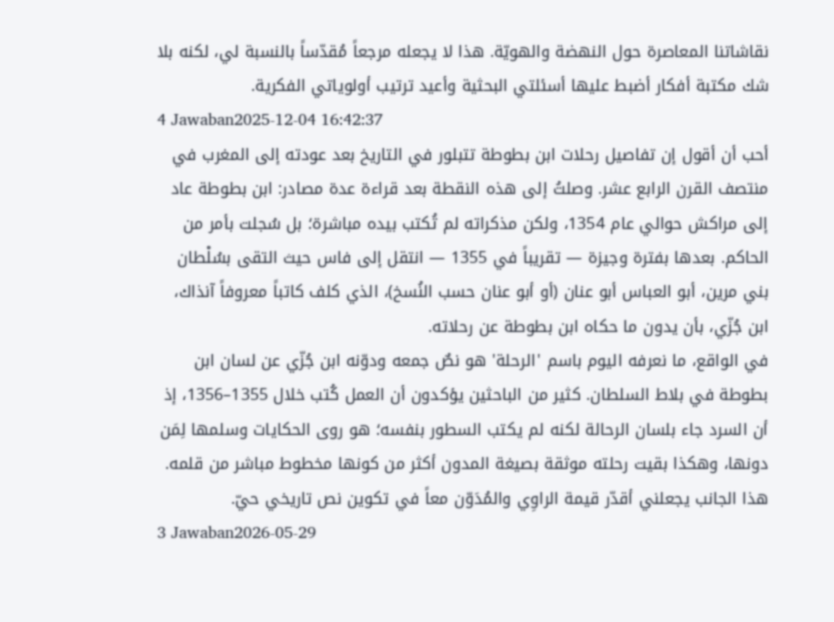نقاشاتنا المعاصرة حول النهضة والهويّة. هذا لا يجعله مرجعاً مُقدّساً بالنسبة لي، لكنه بلا شك مكتبة أفكار أضبط عليها أسئلتي البحثية وأعيد ترتيب أولوياتي الفكرية.
4 Jawaban2025-12-04 16:42:37
أحب أن أقول إن تفاصيل رحلات ابن بطوطة تتبلور في التاريخ بعد عودته إلى المغرب في منتصف القرن الرابع عشر. وصلتُ إلى هذه النقطة بعد قراءة عدة مصادر: ابن بطوطة عاد إلى مراكش حوالي عام 1354، ولكن مذكراته لم تُكتب بيده مباشرة؛ بل سُجلت بأمر من الحاكم. بعدها بفترة وجيزة — تقريباً في 1355 — انتقل إلى فاس حيث التقى بسُلْطان بني مرين، أبو العباس أبو عنان (أو أبو عنان حسب النُسخ)، الذي كلف كاتباً معروفاً آنذاك، ابن جُزّي، بأن يدون ما حكاه ابن بطوطة عن رحلاته.
في الواقع، ما نعرفه اليوم باسم 'الرحلة' هو نصٌ جمعه ودوّنه ابن جُزّي عن لسان ابن بطوطة في بلاط السلطان. كثير من الباحثين يؤكدون أن العمل كُتب خلال 1355–1356، إذ أن السرد جاء بلسان الرحالة لكنه لم يكتب السطور بنفسه؛ هو روى الحكايات وسلمها لِمَن دونها، وهكذا بقيت رحلته موثقة بصيغة المدون أكثر من كونها مخطوط مباشر من قلمه. هذا الجانب يجعلني أقدّر قيمة الراوِي والمُدَوّن معاً في تكوين نص تاريخي حيّ.
3 Jawaban2026-05-29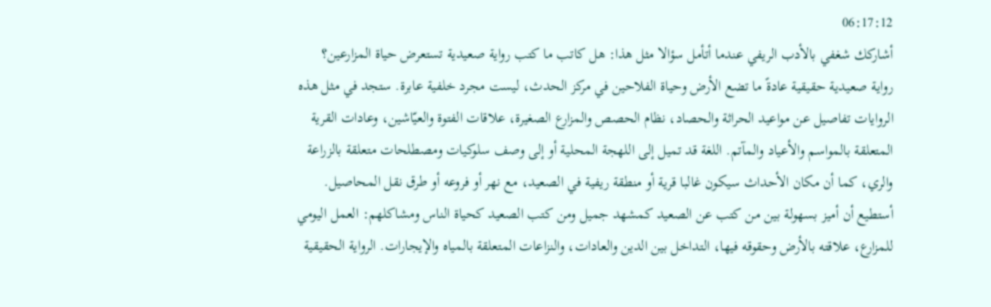06:17:12
أشاركك شغفي بالأدب الريفي عندما أتأمل سؤالا مثل هذا: هل كاتب ما كتب رواية صعيدية تستعرض حياة المزارعين؟
رواية صعيدية حقيقية عادةً ما تضع الأرض وحياة الفلاحين في مركز الحدث، ليست مجرد خلفية عابرة. ستجد في مثل هذه الروايات تفاصيل عن مواعيد الحراثة والحصاد، نظام الحصص والمزارع الصغيرة، علاقات الفتوة والعيّاشين، وعادات القرية المتعلقة بالمواسم والأعياد والمآتم. اللغة قد تميل إلى اللهجة المحلية أو إلى وصف سلوكيات ومصطلحات متعلقة بالزراعة والري، كما أن مكان الأحداث سيكون غالبا قرية أو منطقة ريفية في الصعيد، مع نهر أو فروعه أو طرق نقل المحاصيل.
أستطيع أن أميز بسهولة بين من كتب عن الصعيد كمشهد جميل ومن كتب الصعيد كحياة الناس ومشاكلهم: العمل اليومي للمزارع، علاقته بالأرض وحقوقه فيها، التداخل بين الدين والعادات، والنزاعات المتعلقة بالمياه والإيجارات. الرواية الحقيقية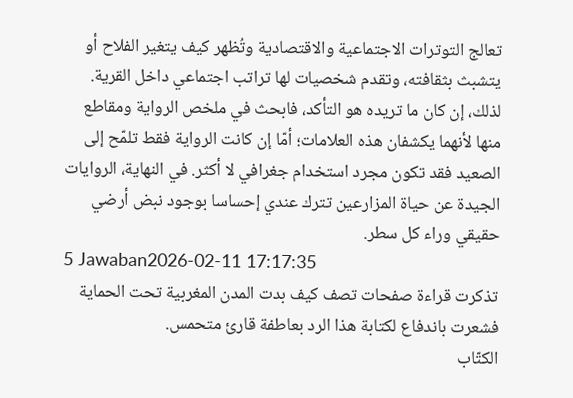تعالج التوترات الاجتماعية والاقتصادية وتُظهر كيف يتغير الفلاح أو يتشبث بثقافته، وتقدم شخصيات لها تراتب اجتماعي داخل القرية.
لذلك، إن كان ما تريده هو التأكد، فابحث في ملخص الرواية ومقاطع منها لأنهما يكشفان هذه العلامات؛ أمّا إن كانت الرواية فقط تلمّح إلى الصعيد فقد تكون مجرد استخدام جغرافي لا أكثر. في النهاية، الروايات الجيدة عن حياة المزارعين تترك عندي إحساسا بوجود نبض أرضي حقيقي وراء كل سطر.
5 Jawaban2026-02-11 17:17:35
تذكرت قراءة صفحات تصف كيف بدت المدن المغربية تحت الحماية فشعرت باندفاع لكتابة هذا الرد بعاطفة قارئ متحمس.
الكتّاب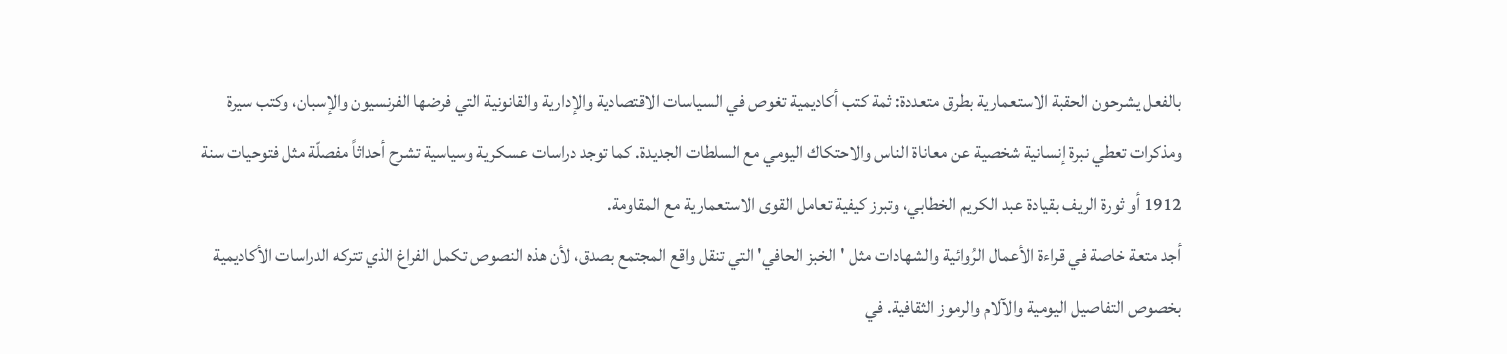بالفعل يشرحون الحقبة الاستعمارية بطرق متعددة: ثمة كتب أكاديمية تغوص في السياسات الاقتصادية والإدارية والقانونية التي فرضها الفرنسيون والإسبان، وكتب سيرة ومذكرات تعطي نبرة إنسانية شخصية عن معاناة الناس والاحتكاك اليومي مع السلطات الجديدة. كما توجد دراسات عسكرية وسياسية تشرح أحداثاً مفصلّة مثل فتوحيات سنة 1912 أو ثورة الريف بقيادة عبد الكريم الخطابي، وتبرز كيفية تعامل القوى الاستعمارية مع المقاومة.
أجد متعة خاصة في قراءة الأعمال الرُوائية والشهادات مثل 'الخبز الحافي' التي تنقل واقع المجتمع بصدق، لأن هذه النصوص تكمل الفراغ الذي تتركه الدراسات الأكاديمية بخصوص التفاصيل اليومية والآلام والرموز الثقافية. في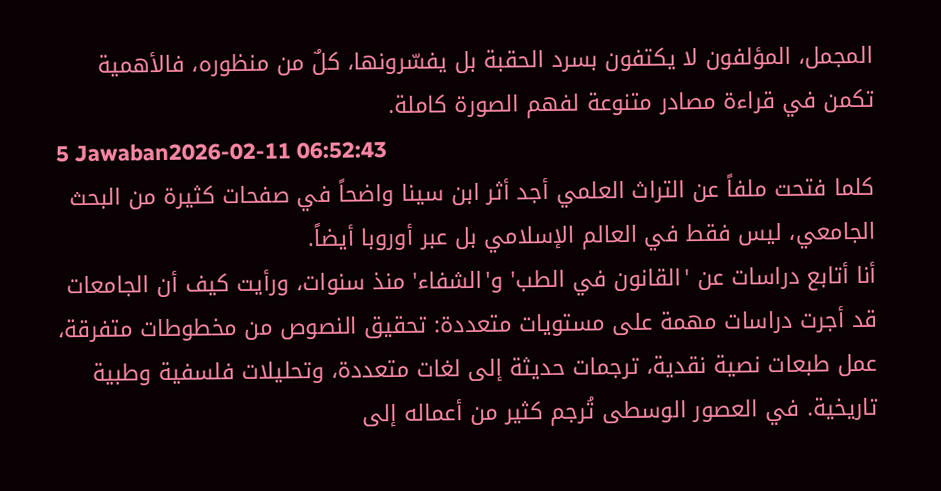المجمل، المؤلفون لا يكتفون بسرد الحقبة بل يفسّرونها، كلٌ من منظوره، فالأهمية تكمن في قراءة مصادر متنوعة لفهم الصورة كاملة.
5 Jawaban2026-02-11 06:52:43
كلما فتحت ملفاً عن التراث العلمي أجد أثر ابن سينا واضحاً في صفحات كثيرة من البحث الجامعي، ليس فقط في العالم الإسلامي بل عبر أوروبا أيضاً.
أنا أتابع دراسات عن 'القانون في الطب' و'الشفاء' منذ سنوات، ورأيت كيف أن الجامعات قد أجرت دراسات مهمة على مستويات متعددة: تحقيق النصوص من مخطوطات متفرقة، عمل طبعات نصية نقدية، ترجمات حديثة إلى لغات متعددة، وتحليلات فلسفية وطبية تاريخية. في العصور الوسطى تُرجم كثير من أعماله إلى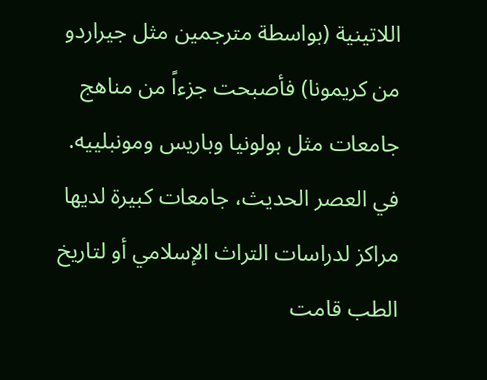اللاتينية (بواسطة مترجمين مثل جيراردو من كريمونا) فأصبحت جزءاً من مناهج جامعات مثل بولونيا وباريس ومونبلييه.
في العصر الحديث، جامعات كبيرة لديها مراكز لدراسات التراث الإسلامي أو لتاريخ الطب قامت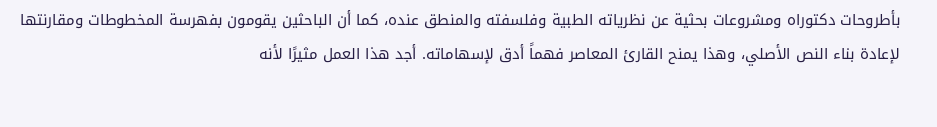بأطروحات دكتوراه ومشروعات بحثية عن نظرياته الطبية وفلسفته والمنطق عنده، كما أن الباحثين يقومون بفهرسة المخطوطات ومقارنتها لإعادة بناء النص الأصلي، وهذا يمنح القارئ المعاصر فهماً أدق لإسهاماته. أجد هذا العمل مثيرًا لأنه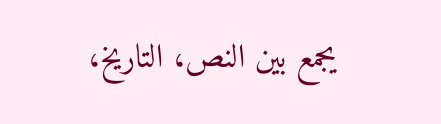يجمع بين النص، التاريخ،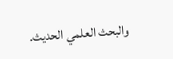والبحث العلمي الحديث.